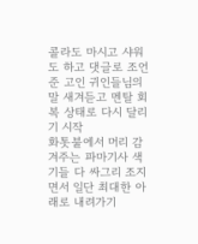콜라도 마시고 샤워도 하고 댓글로 조언 준 고인 귀인들님의 말 새겨듣고 멘탈 회복 상태로 다시 달리기 시작
화톳불에서 머리 감겨주는 파마기사 색기들 다 싸그리 조지면서 일단 최대한 아래로 내려가기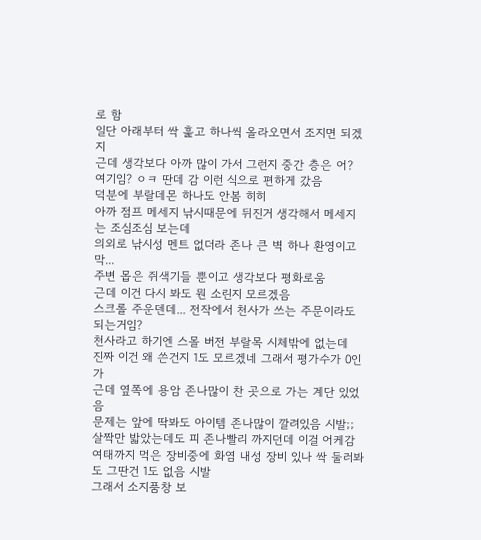로 함
일단 아래부터 싹 훑고 하나씩 올라오면서 조지면 되겠지
근데 생각보다 아까 많이 가서 그런지 중간 층은 어? 여기임? ㅇㅋ 딴데 감 이런 식으로 편하게 갔음
덕분에 부랄데몬 하나도 안봄 히히
아까 점프 메세지 낚시때문에 뒤진거 생각해서 메세지는 조심조심 보는데
의외로 낚시성 멘트 없더라 존나 큰 벽 하나 환영이고 막...
주변 몹은 쥐색기들 뿐이고 생각보다 평화로움
근데 이건 다시 봐도 뭔 소린지 모르겠음
스크롤 주운덴데... 전작에서 천사가 쓰는 주문이라도 되는거임?
천사라고 하기엔 스몰 버전 부랄목 시체밖에 없는데
진짜 이건 왜 쓴건지 1도 모르겠네 그래서 평가수가 0인가
근데 옆쪽에 용암 존나많이 찬 곳으로 가는 계단 있었음
문제는 앞에 딱봐도 아이템 존나많이 깔려있음 시발;; 살짝만 밟았는데도 피 존나빨리 까지던데 이걸 어케감
여태까지 먹은 장비중에 화염 내성 장비 있나 싹 둘러봐도 그딴건 1도 없음 시발
그래서 소지품창 보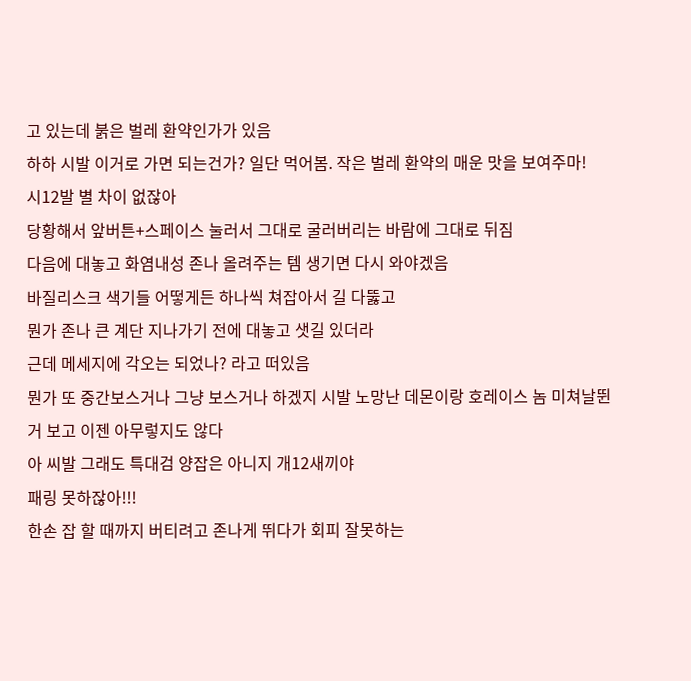고 있는데 붉은 벌레 환약인가가 있음
하하 시발 이거로 가면 되는건가? 일단 먹어봄. 작은 벌레 환약의 매운 맛을 보여주마!
시12발 별 차이 없잖아
당황해서 앞버튼+스페이스 눌러서 그대로 굴러버리는 바람에 그대로 뒤짐
다음에 대놓고 화염내성 존나 올려주는 템 생기면 다시 와야겠음
바질리스크 색기들 어떻게든 하나씩 쳐잡아서 길 다뚫고
뭔가 존나 큰 계단 지나가기 전에 대놓고 샛길 있더라
근데 메세지에 각오는 되었나? 라고 떠있음
뭔가 또 중간보스거나 그냥 보스거나 하겠지 시발 노망난 데몬이랑 호레이스 놈 미쳐날뛴거 보고 이젠 아무렇지도 않다
아 씨발 그래도 특대검 양잡은 아니지 개12새끼야
패링 못하잖아!!!
한손 잡 할 때까지 버티려고 존나게 뛰다가 회피 잘못하는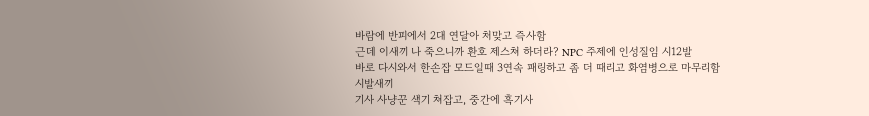바람에 반피에서 2대 연달아 처맞고 즉사함
근데 이새끼 나 죽으니까 환호 제스쳐 하더라? NPC 주제에 인성질임 시12발
바로 다시와서 한손잡 모드일때 3연속 패링하고 좀 더 때리고 화염병으로 마무리함 시발새끼
기사 사냥꾼 색기 쳐잡고, 중간에 흑기사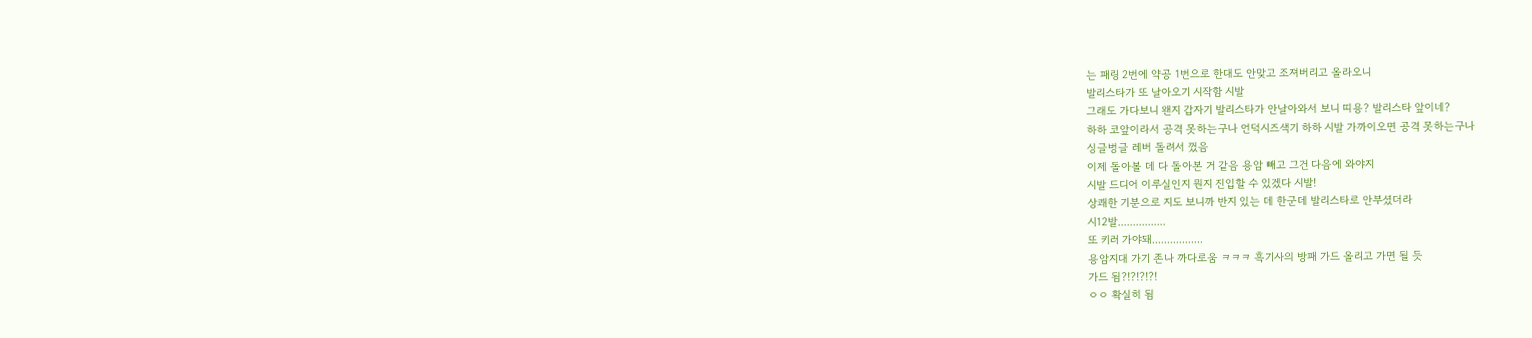는 패링 2번에 약공 1번으로 한대도 안맞고 조져버리고 올라오니
발리스타가 또 날아오기 시작함 시발
그래도 가다보니 왠지 갑자기 발리스타가 안날아와서 보니 띠용? 발리스타 앞이네?
하하 코앞이라서 공격 못하는구나 언덕시즈색기 하하 시발 가까이오면 공격 못하는구나
싱글벙글 레버 돌려서 껐음
이제 돌아볼 데 다 돌아본 거 같음 용암 빼고 그건 다음에 와야지
시발 드디어 이루실인지 뭔지 진입할 수 있겠다 시발!
상쾌한 기분으로 지도 보니까 반지 있는 데 한군데 발리스타로 안부셨더라
시12발................
또 키러 가야돼.................
용암지대 가기 존나 까다로움 ㅋㅋㅋ 흑기사의 방패 가드 올리고 가면 될 듯
가드 됨?!?!?!?!
ㅇㅇ 확실히 됨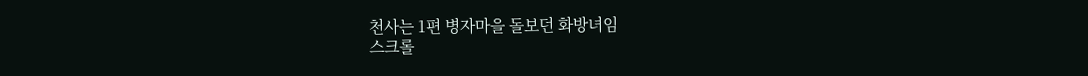천사는 1편 병자마을 돌보던 화방녀임
스크롤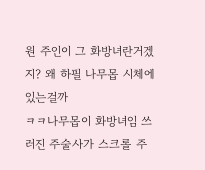원 주인이 그 화방녀란거겠지? 왜 하필 나무몹 시체에 있는걸까
ㅋㅋ나무몹이 화방녀임 쓰러진 주술사가 스크롤 주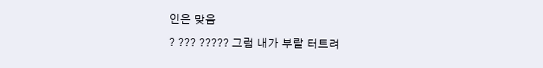인은 맞음
? ??? ????? 그럼 내가 부랄 터트려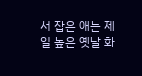서 잡은 애는 제일 높은 옛날 화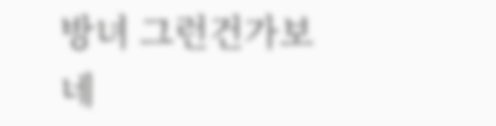방녀 그런건가보네